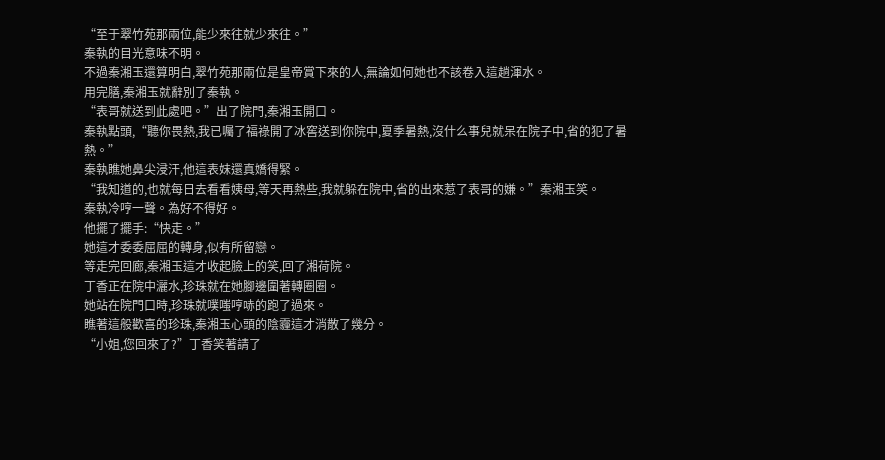“至于翠竹苑那兩位,能少來往就少來往。”
秦執的目光意味不明。
不過秦湘玉還算明白,翠竹苑那兩位是皇帝賞下來的人,無論如何她也不該卷入這趟渾水。
用完膳,秦湘玉就辭別了秦執。
“表哥就送到此處吧。”出了院門,秦湘玉開口。
秦執點頭,“聽你畏熱,我已囑了福祿開了冰窖送到你院中,夏季暑熱,沒什么事兒就呆在院子中,省的犯了暑熱。”
秦執瞧她鼻尖浸汗,他這表妹還真嬌得緊。
“我知道的,也就每日去看看姨母,等天再熱些,我就躲在院中,省的出來惹了表哥的嫌。”秦湘玉笑。
秦執冷哼一聲。為好不得好。
他擺了擺手:“快走。”
她這才委委屈屈的轉身,似有所留戀。
等走完回廊,秦湘玉這才收起臉上的笑,回了湘荷院。
丁香正在院中灑水,珍珠就在她腳邊圍著轉圈圈。
她站在院門口時,珍珠就噗嗤哼哧的跑了過來。
瞧著這般歡喜的珍珠,秦湘玉心頭的陰霾這才消散了幾分。
“小姐,您回來了?”丁香笑著請了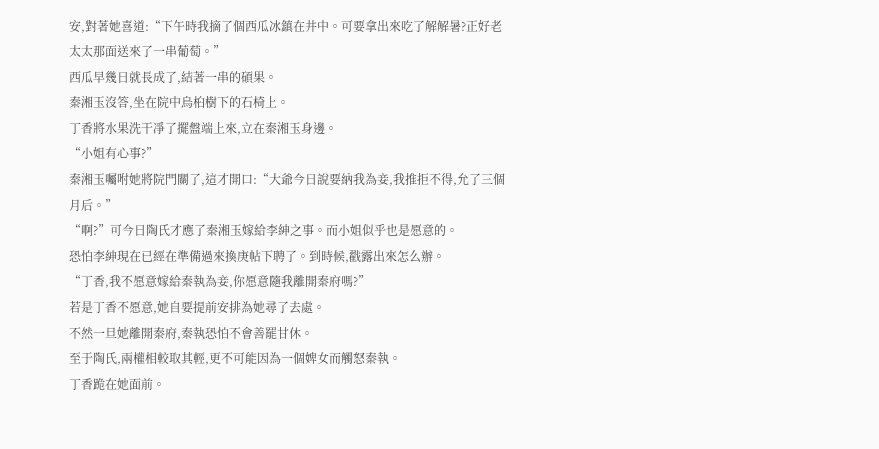安,對著她喜道:“下午時我摘了個西瓜冰鎮在井中。可要拿出來吃了解解暑?正好老太太那面送來了一串葡萄。”
西瓜早幾日就長成了,結著一串的碩果。
秦湘玉沒答,坐在院中烏桕樹下的石椅上。
丁香將水果洗干凈了擺盤端上來,立在秦湘玉身邊。
“小姐有心事?”
秦湘玉囑咐她將院門關了,這才開口:“大爺今日說要納我為妾,我推拒不得,允了三個月后。”
“啊?”可今日陶氏才應了秦湘玉嫁給李紳之事。而小姐似乎也是愿意的。
恐怕李紳現在已經在準備過來換庚帖下聘了。到時候,戳露出來怎么辦。
“丁香,我不愿意嫁給秦執為妾,你愿意隨我離開秦府嗎?”
若是丁香不愿意,她自要提前安排為她尋了去處。
不然一旦她離開秦府,秦執恐怕不會善罷甘休。
至于陶氏,兩權相較取其輕,更不可能因為一個婢女而觸怒秦執。
丁香跪在她面前。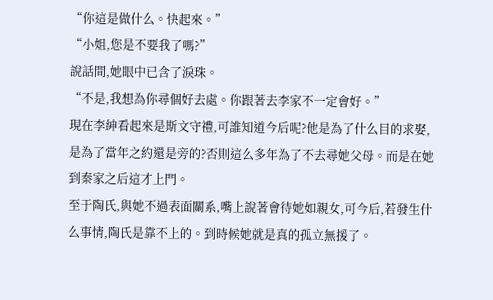“你這是做什么。快起來。”
“小姐,您是不要我了嗎?”
說話間,她眼中已含了淚珠。
“不是,我想為你尋個好去處。你跟著去李家不一定會好。”
現在李紳看起來是斯文守禮,可誰知道今后呢?他是為了什么目的求娶,是為了當年之約還是旁的?否則這么多年為了不去尋她父母。而是在她到秦家之后這才上門。
至于陶氏,與她不過表面關系,嘴上說著會待她如親女,可今后,若發生什么事情,陶氏是靠不上的。到時候她就是真的孤立無援了。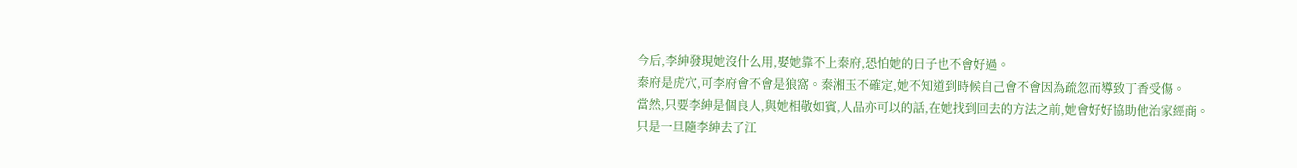今后,李紳發現她沒什么用,娶她靠不上秦府,恐怕她的日子也不會好過。
秦府是虎穴,可李府會不會是狼窩。秦湘玉不確定,她不知道到時候自己會不會因為疏忽而導致丁香受傷。
當然,只要李紳是個良人,與她相敬如賓,人品亦可以的話,在她找到回去的方法之前,她會好好協助他治家經商。
只是一旦隨李紳去了江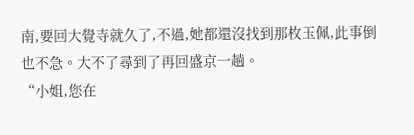南,要回大覺寺就久了,不過,她都還沒找到那枚玉佩,此事倒也不急。大不了尋到了再回盛京一趟。
“小姐,您在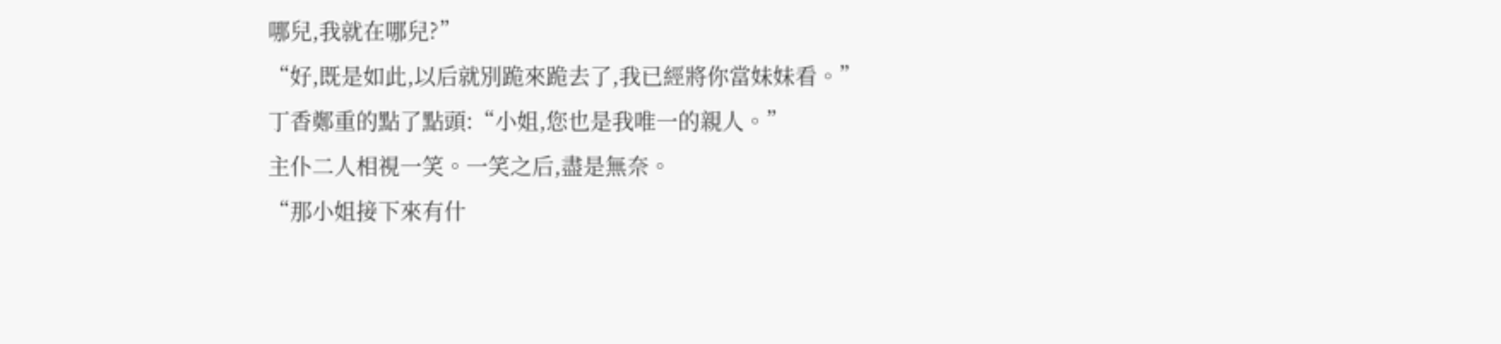哪兒,我就在哪兒?”
“好,既是如此,以后就別跪來跪去了,我已經將你當妹妹看。”
丁香鄭重的點了點頭:“小姐,您也是我唯一的親人。”
主仆二人相視一笑。一笑之后,盡是無奈。
“那小姐接下來有什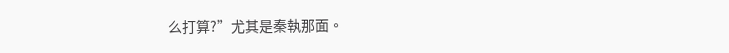么打算?”尤其是秦執那面。